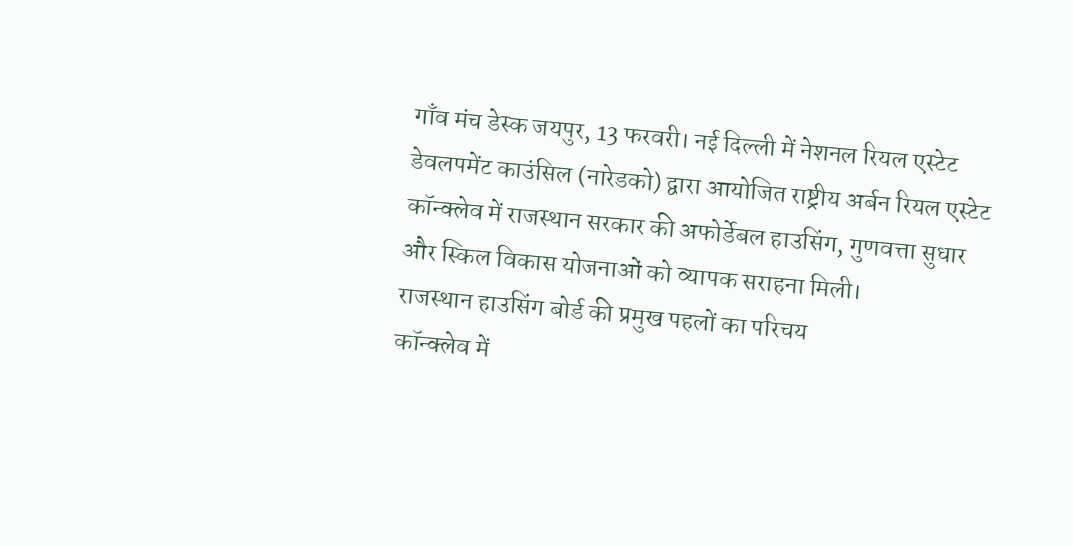गाँव मंच डेस्क जयपुर, 13 फरवरी। नई दिल्ली में नेशनल रियल एस्टेट डेवलपमेंट काउंसिल (नारेडको) द्वारा आयोजित राष्ट्रीय अर्बन रियल एस्टेट कॉन्क्लेव में राजस्थान सरकार की अफोर्डेबल हाउसिंग, गुणवत्ता सुधार और स्किल विकास योजनाओं को व्यापक सराहना मिली।
राजस्थान हाउसिंग बोर्ड की प्रमुख पहलों का परिचय
कॉन्क्लेव में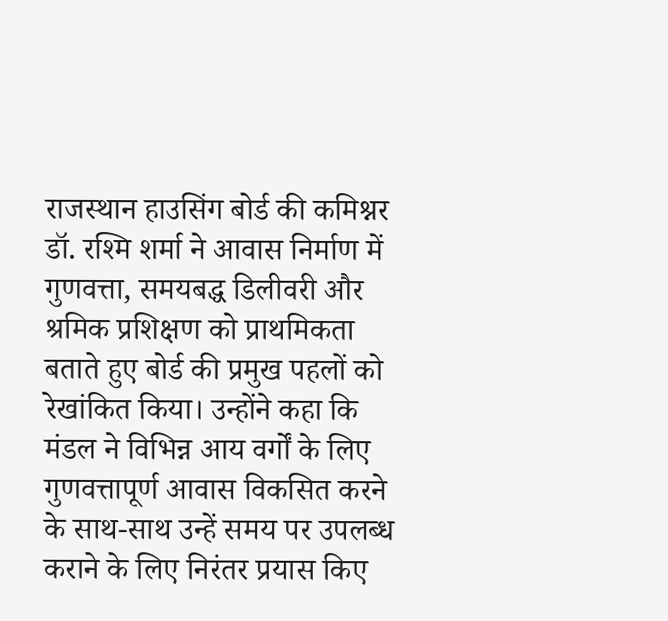राजस्थान हाउसिंग बोर्ड की कमिश्नर डॉ. रश्मि शर्मा ने आवास निर्माण में गुणवत्ता, समयबद्ध डिलीवरी और श्रमिक प्रशिक्षण को प्राथमिकता बताते हुए बोर्ड की प्रमुख पहलों को रेखांकित किया। उन्होंने कहा कि मंडल ने विभिन्न आय वर्गों के लिए गुणवत्तापूर्ण आवास विकसित करने के साथ-साथ उन्हें समय पर उपलब्ध कराने के लिए निरंतर प्रयास किए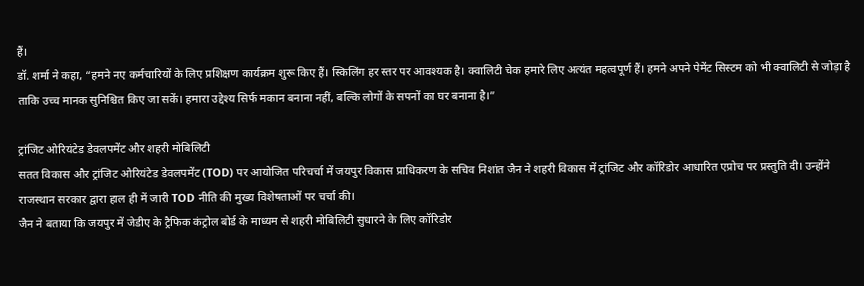हैं।
डॉ. शर्मा ने कहा, “हमने नए कर्मचारियों के लिए प्रशिक्षण कार्यक्रम शुरू किए हैं। स्किलिंग हर स्तर पर आवश्यक है। क्वालिटी चेक हमारे लिए अत्यंत महत्वपूर्ण हैं। हमने अपने पेमेंट सिस्टम को भी क्वालिटी से जोड़ा है ताकि उच्च मानक सुनिश्चित किए जा सकें। हमारा उद्देश्य सिर्फ मकान बनाना नहीं, बल्कि लोगों के सपनों का घर बनाना है।”

ट्रांजिट ओरियंटेड डेवलपमेंट और शहरी मोबिलिटी
सतत विकास और ट्रांजिट ओरियंटेड डेवलपमेंट (TOD) पर आयोजित परिचर्चा में जयपुर विकास प्राधिकरण के सचिव निशांत जैन ने शहरी विकास में ट्रांजिट और कॉरिडोर आधारित एप्रोच पर प्रस्तुति दी। उन्होंने राजस्थान सरकार द्वारा हाल ही में जारी TOD नीति की मुख्य विशेषताओं पर चर्चा की।
जैन ने बताया कि जयपुर में जेडीए के ट्रैफिक कंट्रोल बोर्ड के माध्यम से शहरी मोबिलिटी सुधारने के लिए कॉरिडोर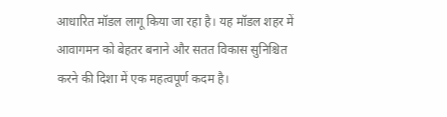आधारित मॉडल लागू किया जा रहा है। यह मॉडल शहर में आवागमन को बेहतर बनाने और सतत विकास सुनिश्चित करने की दिशा में एक महत्वपूर्ण कदम है।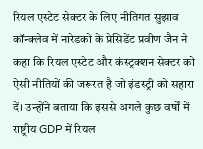रियल एस्टेट सेक्टर के लिए नीतिगत सुझाव
कॉन्क्लेव में नारेडको के प्रेसिडेंट प्रवीण जैन ने कहा कि रियल एस्टेट और कंस्ट्रक्शन सेक्टर को ऐसी नीतियों की जरूरत है जो इंडस्ट्री को सहारा दें। उन्होंने बताया कि इससे अगले कुछ वर्षों में राष्ट्रीय GDP में रियल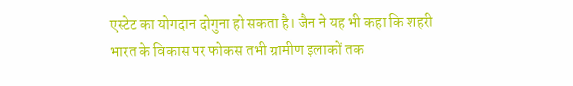एस्टेट का योगदान दोगुना हो सकता है। जैन ने यह भी कहा कि शहरी भारत के विकास पर फोकस तभी ग्रामीण इलाकों तक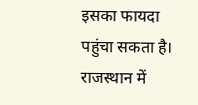इसका फायदा पहुंचा सकता है।
राजस्थान में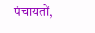पंचायतों,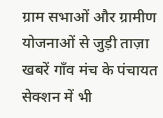ग्राम सभाओं और ग्रामीण योजनाओं से जुड़ी ताज़ा खबरें गाँव मंच के पंचायत सेक्शन में भी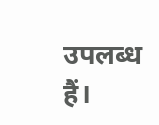उपलब्ध हैं।